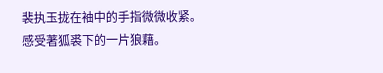裴执玉拢在袖中的手指微微收紧。
感受著狐裘下的一片狼藉。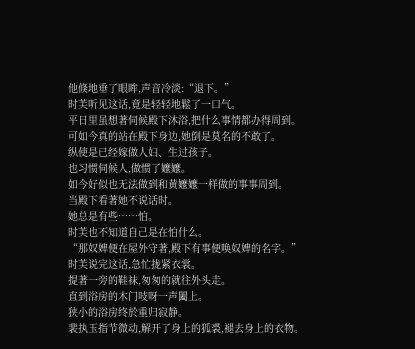他倏地垂了眼眸,声音冷淡:“退下。”
时芙听见这话,竟是轻轻地鬆了一口气。
平日里虽想著伺候殿下沐浴,把什么事情都办得周到。
可如今真的站在殿下身边,她倒是莫名的不敢了。
纵使是已经嫁做人妇、生过孩子。
也习惯伺候人,做惯了嬤嬤。
如今好似也无法做到和黄嬤嬤一样做的事事周到。
当殿下看著她不说话时。
她总是有些……怕。
时芙也不知道自己是在怕什么。
“那奴婢便在屋外守著,殿下有事便唤奴婢的名字。”
时芙说完这话,急忙拢紧衣裳。
提著一旁的鞋袜,匆匆的就往外头走。
直到浴房的木门吱呀一声闔上。
狭小的浴房终於重归寂静。
裴执玉指节微动,解开了身上的狐裘,褪去身上的衣物。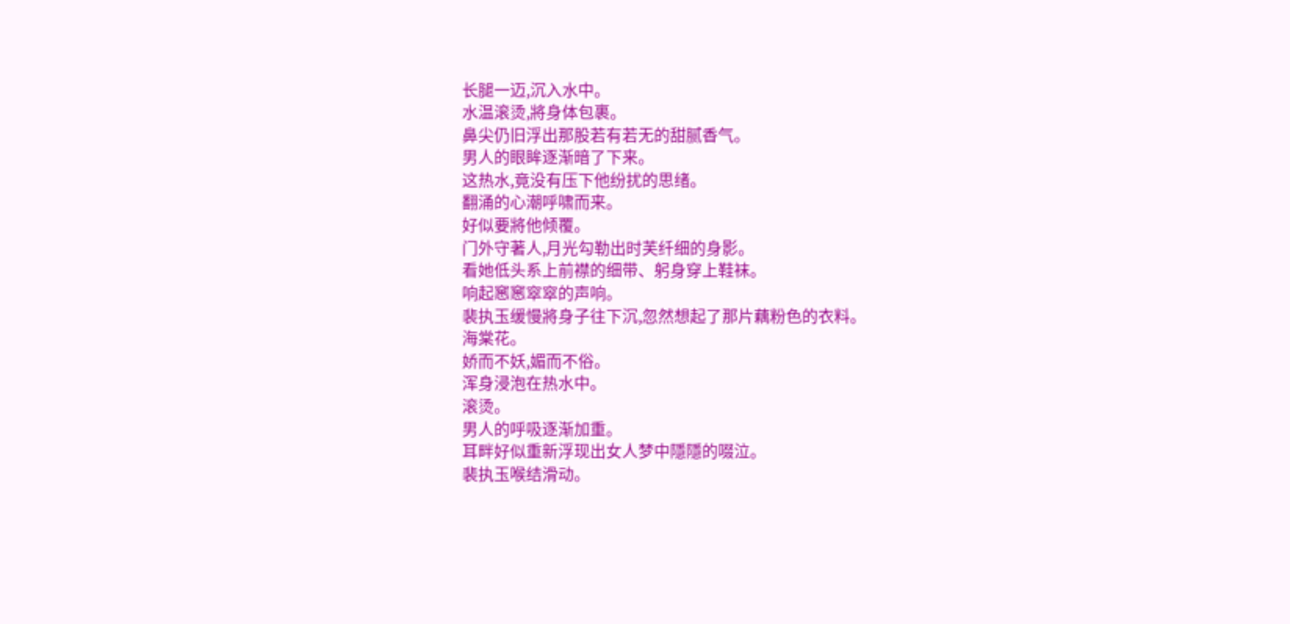长腿一迈,沉入水中。
水温滚烫,將身体包裹。
鼻尖仍旧浮出那股若有若无的甜腻香气。
男人的眼眸逐渐暗了下来。
这热水,竟没有压下他纷扰的思绪。
翻涌的心潮呼啸而来。
好似要將他倾覆。
门外守著人,月光勾勒出时芙纤细的身影。
看她低头系上前襟的细带、躬身穿上鞋袜。
响起窸窸窣窣的声响。
裴执玉缓慢將身子往下沉,忽然想起了那片藕粉色的衣料。
海棠花。
娇而不妖,媚而不俗。
浑身浸泡在热水中。
滚烫。
男人的呼吸逐渐加重。
耳畔好似重新浮现出女人梦中隱隱的啜泣。
裴执玉喉结滑动。